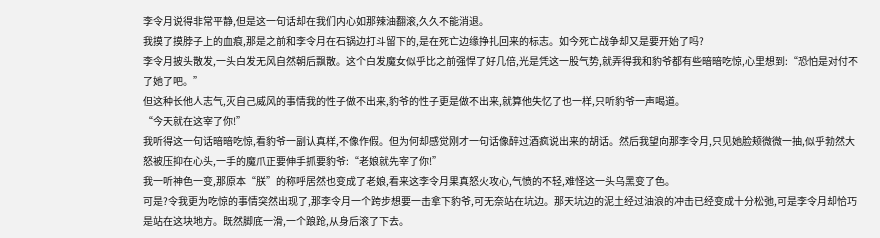李令月说得非常平静,但是这一句话却在我们内心如那辣油翻滚,久久不能消退。
我摸了摸脖子上的血痕,那是之前和李令月在石锅边打斗留下的,是在死亡边缘挣扎回来的标志。如今死亡战争却又是要开始了吗?
李令月披头散发,一头白发无风自然朝后飘散。这个白发魔女似乎比之前强悍了好几倍,光是凭这一股气势,就弄得我和豹爷都有些暗暗吃惊,心里想到:“恐怕是对付不了她了吧。”
但这种长他人志气,灭自己威风的事情我的性子做不出来,豹爷的性子更是做不出来,就算他失忆了也一样,只听豹爷一声喝道。
“今天就在这宰了你!”
我听得这一句话暗暗吃惊,看豹爷一副认真样,不像作假。但为何却感觉刚才一句话像醉过酒疯说出来的胡话。然后我望向那李令月,只见她脸颊微微一抽,似乎勃然大怒被压抑在心头,一手的魔爪正要伸手抓要豹爷:“老娘就先宰了你!”
我一听神色一变,那原本“朕”的称呼居然也变成了老娘,看来这李令月果真怒火攻心,气愤的不轻,难怪这一头乌黑变了色。
可是?令我更为吃惊的事情突然出现了,那李令月一个跨步想要一击拿下豹爷,可无奈站在坑边。那天坑边的泥土经过油浪的冲击已经变成十分松弛,可是李令月却恰巧是站在这块地方。既然脚底一滑,一个踉跄,从身后滚了下去。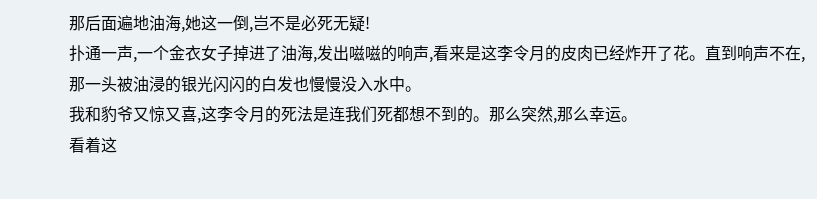那后面遍地油海,她这一倒,岂不是必死无疑!
扑通一声,一个金衣女子掉进了油海,发出嗞嗞的响声,看来是这李令月的皮肉已经炸开了花。直到响声不在,那一头被油浸的银光闪闪的白发也慢慢没入水中。
我和豹爷又惊又喜,这李令月的死法是连我们死都想不到的。那么突然,那么幸运。
看着这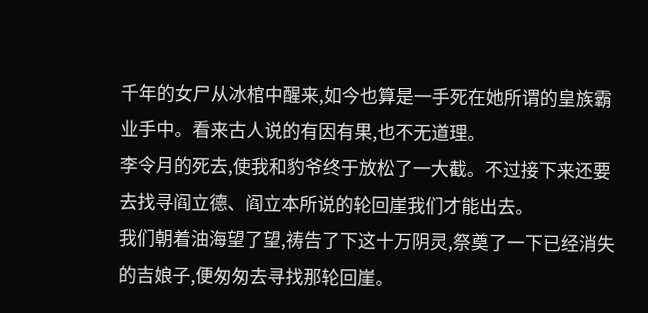千年的女尸从冰棺中醒来,如今也算是一手死在她所谓的皇族霸业手中。看来古人说的有因有果,也不无道理。
李令月的死去,使我和豹爷终于放松了一大截。不过接下来还要去找寻阎立德、阎立本所说的轮回崖我们才能出去。
我们朝着油海望了望,祷告了下这十万阴灵,祭奠了一下已经消失的吉娘子,便匆匆去寻找那轮回崖。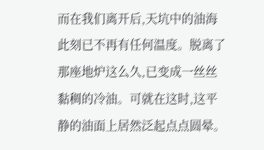而在我们离开后,天坑中的油海此刻已不再有任何温度。脱离了那座地炉这么久,已变成一丝丝黏稠的冷油。可就在这时,这平静的油面上居然泛起点点圆晕。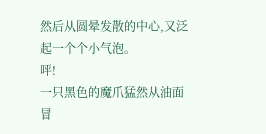然后从圆晕发散的中心,又泛起一个个小气泡。
呯!
一只黑色的魔爪猛然从油面冒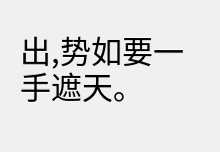出,势如要一手遮天。